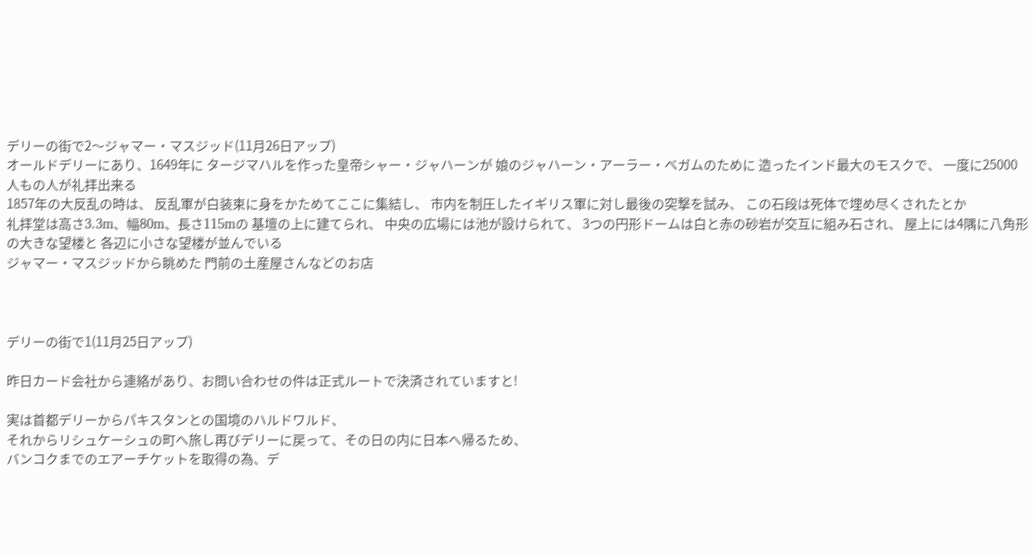デリーの街で2〜ジャマー・マスジッド(11月26日アップ)
オールドデリーにあり、1649年に タージマハルを作った皇帝シャー・ジャハーンが 娘のジャハーン・アーラー・ベガムのために 造ったインド最大のモスクで、 一度に25000人もの人が礼拝出来る
1857年の大反乱の時は、 反乱軍が白装束に身をかためてここに集結し、 市内を制圧したイギリス軍に対し最後の突撃を試み、 この石段は死体で埋め尽くされたとか
礼拝堂は高さ3.3m、幅80m、長さ115mの 基壇の上に建てられ、 中央の広場には池が設けられて、 3つの円形ドームは白と赤の砂岩が交互に組み石され、 屋上には4隅に八角形の大きな望楼と 各辺に小さな望楼が並んでいる
ジャマー・マスジッドから眺めた 門前の土産屋さんなどのお店



デリーの街で1(11月25日アップ)

昨日カード会社から連絡があり、お問い合わせの件は正式ルートで決済されていますと!

実は首都デリーからパキスタンとの国境のハルドワルド、
それからリシュケーシュの町へ旅し再びデリーに戻って、その日の内に日本へ帰るため、
バンコクまでのエアーチケットを取得の為、デ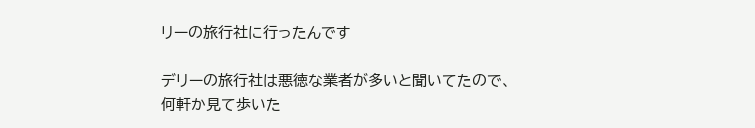リーの旅行社に行ったんです

デリーの旅行社は悪徳な業者が多いと聞いてたので、
何軒か見て歩いた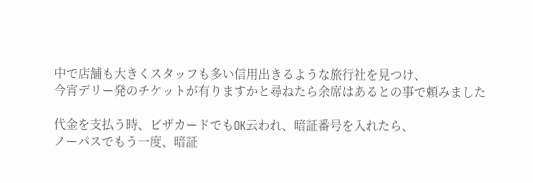中で店舗も大きくスタッフも多い信用出きるような旅行社を見つけ、
今宵デリー発のチケットが有りますかと尋ねたら余席はあるとの事で頼みました

代金を支払う時、ビザカードでもOK云われ、暗証番号を入れたら、
ノーパスでもう一度、暗証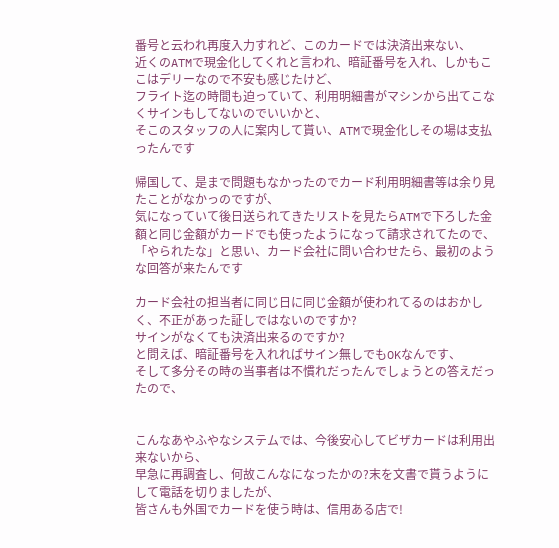番号と云われ再度入力すれど、このカードでは決済出来ない、
近くのATMで現金化してくれと言われ、暗証番号を入れ、しかもここはデリーなので不安も感じたけど、
フライト迄の時間も迫っていて、利用明細書がマシンから出てこなくサインもしてないのでいいかと、
そこのスタッフの人に案内して貰い、ATMで現金化しその場は支払ったんです

帰国して、是まで問題もなかったのでカード利用明細書等は余り見たことがなかっのですが、
気になっていて後日送られてきたリストを見たらATMで下ろした金額と同じ金額がカードでも使ったようになって請求されてたので、
「やられたな」と思い、カード会社に問い合わせたら、最初のような回答が来たんです

カード会社の担当者に同じ日に同じ金額が使われてるのはおかしく、不正があった証しではないのですか?
サインがなくても決済出来るのですか?
と問えば、暗証番号を入れればサイン無しでもOKなんです、
そして多分その時の当事者は不慣れだったんでしょうとの答えだったので、


こんなあやふやなシステムでは、今後安心してビザカードは利用出来ないから、
早急に再調査し、何故こんなになったかの?末を文書で貰うようにして電話を切りましたが、
皆さんも外国でカードを使う時は、信用ある店で!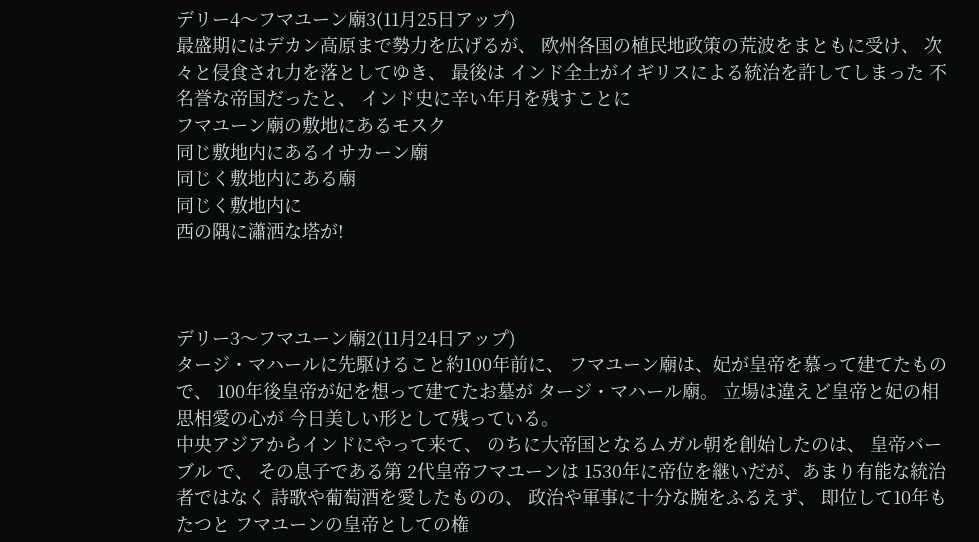デリー4〜フマユーン廟3(11月25日アップ)
最盛期にはデカン高原まで勢力を広げるが、 欧州各国の植民地政策の荒波をまともに受け、 次々と侵食され力を落としてゆき、 最後は インド全土がイギリスによる統治を許してしまった 不名誉な帝国だったと、 インド史に辛い年月を残すことに
フマユーン廟の敷地にあるモスク
同じ敷地内にあるイサカーン廟
同じく敷地内にある廟
同じく敷地内に
西の隅に瀟洒な塔が!



デリー3〜フマユーン廟2(11月24日アップ)
タージ・マハールに先駆けること約100年前に、 フマユーン廟は、妃が皇帝を慕って建てたもので、 100年後皇帝が妃を想って建てたお墓が タージ・マハール廟。 立場は違えど皇帝と妃の相思相愛の心が 今日美しい形として残っている。
中央アジアからインドにやって来て、 のちに大帝国となるムガル朝を創始したのは、 皇帝バーブル で、 その息子である第 2代皇帝フマユーンは 1530年に帝位を継いだが、あまり有能な統治者ではなく 詩歌や葡萄酒を愛したものの、 政治や軍事に十分な腕をふるえず、 即位して10年もたつと フマユーンの皇帝としての権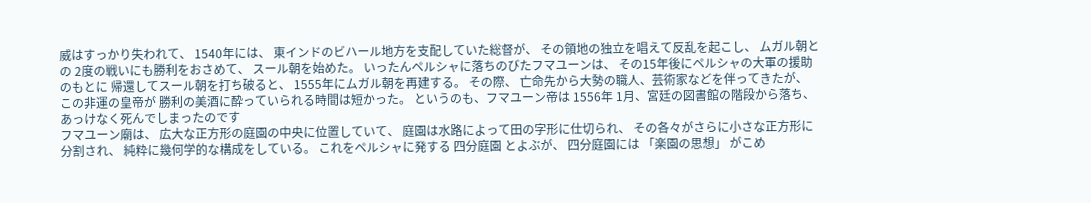威はすっかり失われて、 1540年には、 東インドのビハール地方を支配していた総督が、 その領地の独立を唱えて反乱を起こし、 ムガル朝との 2度の戦いにも勝利をおさめて、 スール朝を始めた。 いったんペルシャに落ちのびたフマユーンは、 その15年後にペルシャの大軍の援助のもとに 帰還してスール朝を打ち破ると、 1555年にムガル朝を再建する。 その際、 亡命先から大勢の職人、芸術家などを伴ってきたが、 この非運の皇帝が 勝利の美酒に酔っていられる時間は短かった。 というのも、フマユーン帝は 1556年 1月、宮廷の図書館の階段から落ち、 あっけなく死んでしまったのです
フマユーン廟は、 広大な正方形の庭園の中央に位置していて、 庭園は水路によって田の字形に仕切られ、 その各々がさらに小さな正方形に分割され、 純粋に幾何学的な構成をしている。 これをペルシャに発する 四分庭園 とよぶが、 四分庭園には 「楽園の思想」 がこめ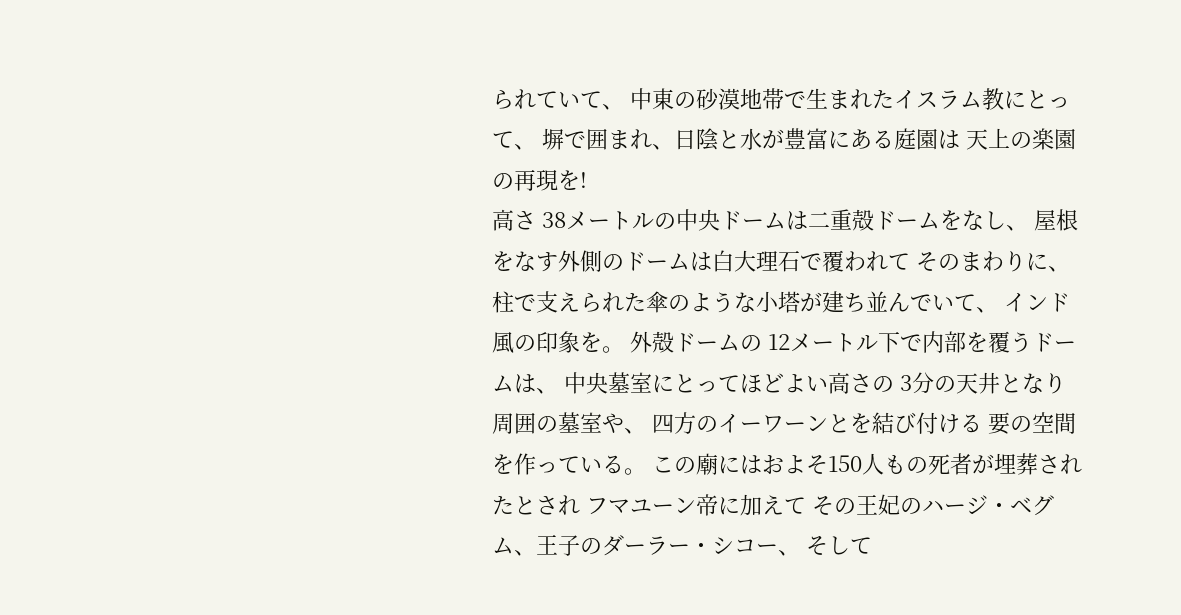られていて、 中東の砂漠地帯で生まれたイスラム教にとって、 塀で囲まれ、日陰と水が豊富にある庭園は 天上の楽園の再現を!
高さ 38メートルの中央ドームは二重殻ドームをなし、 屋根をなす外側のドームは白大理石で覆われて そのまわりに、 柱で支えられた傘のような小塔が建ち並んでいて、 インド風の印象を。 外殻ドームの 12メートル下で内部を覆うドームは、 中央墓室にとってほどよい高さの 3分の天井となり 周囲の墓室や、 四方のイーワーンとを結び付ける 要の空間を作っている。 この廟にはおよそ150人もの死者が埋葬されたとされ フマユーン帝に加えて その王妃のハージ・ベグム、王子のダーラー・シコー、 そして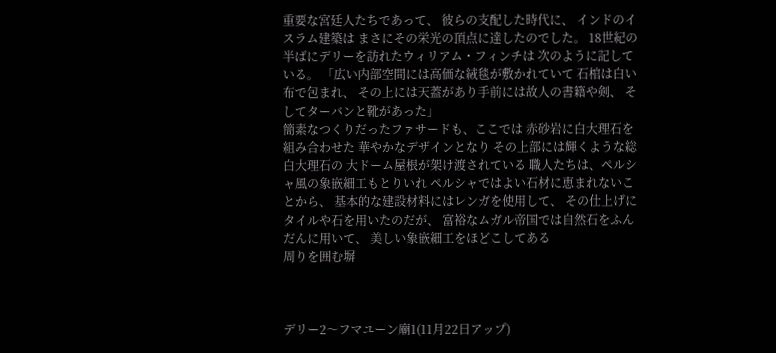重要な宮廷人たちであって、 彼らの支配した時代に、 インドのイスラム建築は まさにその栄光の頂点に達したのでした。 18世紀の半ばにデリーを訪れたウィリアム・フィンチは 次のように記している。 「広い内部空間には高価な絨毯が敷かれていて 石棺は白い布で包まれ、 その上には天蓋があり手前には故人の書籍や剣、 そしてターバンと靴があった」
簡素なつくりだったファサードも、ここでは 赤砂岩に白大理石を組み合わせた 華やかなデザインとなり その上部には輝くような総白大理石の 大ドーム屋根が架け渡されている 職人たちは、ペルシャ風の象嵌細工もとりいれ ペルシャではよい石材に恵まれないことから、 基本的な建設材料にはレンガを使用して、 その仕上げにタイルや石を用いたのだが、 富裕なムガル帝国では自然石をふんだんに用いて、 美しい象嵌細工をほどこしてある
周りを囲む塀



デリー2〜フマユーン廟1(11月22日アップ)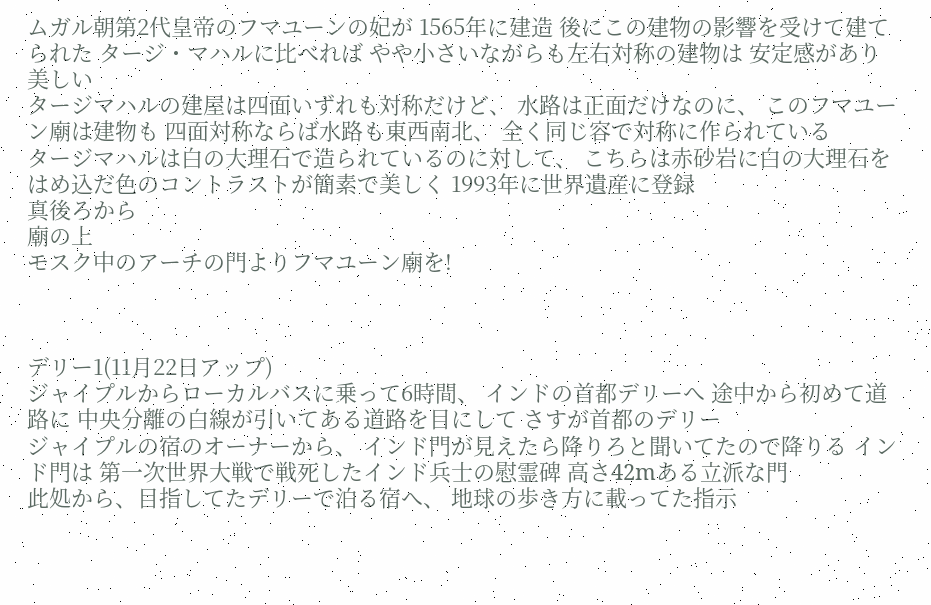ムガル朝第2代皇帝のフマユーンの妃が 1565年に建造 後にこの建物の影響を受けて建てられた タージ・マハルに比べれば やや小さいながらも左右対称の建物は 安定感があり美しい
タージマハルの建屋は四面いずれも対称だけど、 水路は正面だけなのに、 このフマユーン廟は建物も 四面対称ならば水路も東西南北、 全く同じ容で対称に作られている
タージマハルは白の大理石で造られているのに対して、 こちらは赤砂岩に白の大理石を はめ込だ色のコントラストが簡素で美しく 1993年に世界遺産に登録
真後ろから
廟の上
モスク中のアーチの門よりフマユーン廟を!



デリー1(11月22日アップ)
ジャイプルからローカルバスに乗って6時間、 インドの首都デリーへ 途中から初めて道路に 中央分離の白線が引いてある道路を目にして さすが首都のデリー
ジャイプルの宿のオーナーから、 インド門が見えたら降りろと聞いてたので降りる インド門は 第一次世界大戦で戦死したインド兵士の慰霊碑 高さ42mある立派な門
此処から、目指してたデリーで泊る宿へ、 地球の歩き方に載ってた指示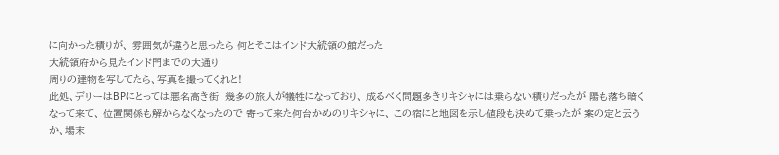に向かった積りが、 雰囲気が違うと思ったら 何とそこはインド大統領の館だった
大統領府から見たインド門までの大通り
周りの建物を写してたら、写真を撮ってくれと!
此処、デリーはBPにとっては悪名高き街  幾多の旅人が犠牲になっており、 成るべく問題多きリキシャには乗らない積りだったが 陽も落ち暗くなって来て、 位置関係も解からなくなったので 寄って来た何台かめのリキシャに、 この宿にと地図を示し値段も決めて乗ったが 案の定と云うか、場末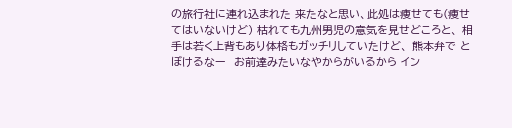の旅行社に連れ込まれた 来たなと思い、此処は痩せても(痩せてはいないけど) 枯れても九州男児の意気を見せどころと、 相手は若く上背もあり体格もガッチリしていたけど、 熊本弁で とぼけるなー  お前達みたいなやからがいるから イン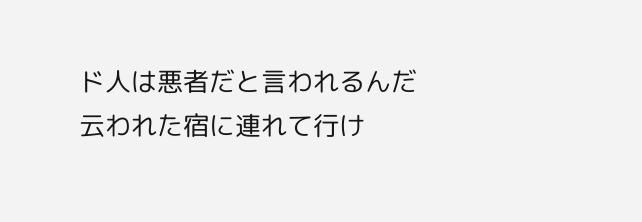ド人は悪者だと言われるんだ  云われた宿に連れて行け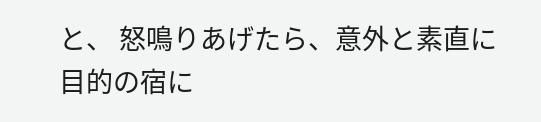と、 怒鳴りあげたら、意外と素直に目的の宿に